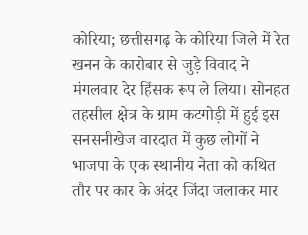कोरिया; छत्तीसगढ़ के कोरिया जिले में रेत खनन के कारोबार से जुड़े विवाद ने मंगलवार देर हिंसक रूप ले लिया। सोनहत तहसील क्षेत्र के ग्राम कटगोड़ी में हुई इस सनसनीखेज वारदात में कुछ लोगों ने भाजपा के एक स्थानीय नेता को कथित तौर पर कार के अंदर जिंदा जलाकर मार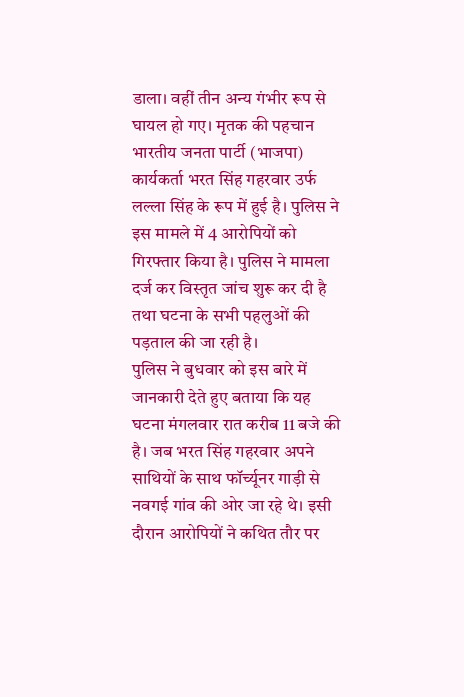डाला। वहीं तीन अन्य गंभीर रूप से घायल हो गए। मृतक की पहचान भारतीय जनता पार्टी (भाजपा) कार्यकर्ता भरत सिंह गहरवार उर्फ लल्ला सिंह के रूप में हुई है। पुलिस ने इस मामले में 4 आरोपियों को गिरफ्तार किया है। पुलिस ने मामला दर्ज कर विस्तृत जांच शुरू कर दी है तथा घटना के सभी पहलुओं की पड़ताल की जा रही है।
पुलिस ने बुधवार को इस बारे में जानकारी देते हुए बताया कि यह घटना मंगलवार रात करीब 11 बजे की है। जब भरत सिंह गहरवार अपने साथियों के साथ फॉर्च्यूनर गाड़ी से नवगई गांव की ओर जा रहे थे। इसी दौरान आरोपियों ने कथित तौर पर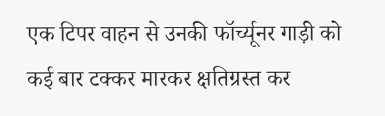एक टिपर वाहन से उनकी फॉर्च्यूनर गाड़ी को कई बार टक्कर मारकर क्षतिग्रस्त कर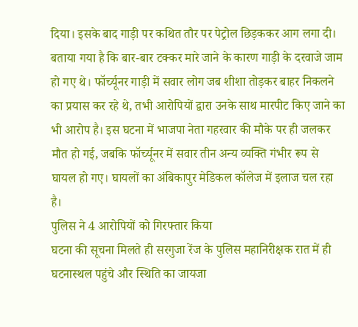दिया। इसके बाद गाड़ी पर कथित तौर पर पेट्रोल छिड़ककर आग लगा दी।
बताया गया है कि बार-बार टक्कर मारे जाने के कारण गाड़ी के दरवाजे जाम हो गए थे। फॉर्च्यूनर गाड़ी में सवार लोग जब शीशा तोड़कर बाहर निकलने का प्रयास कर रहे थे, तभी आरोपियों द्वारा उनके साथ मारपीट किए जाने का भी आरोप है। इस घटना में भाजपा नेता गहरवार की मौके पर ही जलकर मौत हो गई, जबकि फॉर्च्यूनर में सवार तीन अन्य व्यक्ति गंभीर रूप से घायल हो गए। घायलों का अंबिकापुर मेडिकल कॉलेज में इलाज चल रहा है।
पुलिस ने 4 आरोपियों को गिरफ्तार किया
घटना की सूचना मिलते ही सरगुजा रेंज के पुलिस महानिरीक्षक रात में ही घटनास्थल पहुंचे और स्थिति का जायजा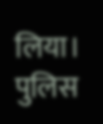लिया। पुलिस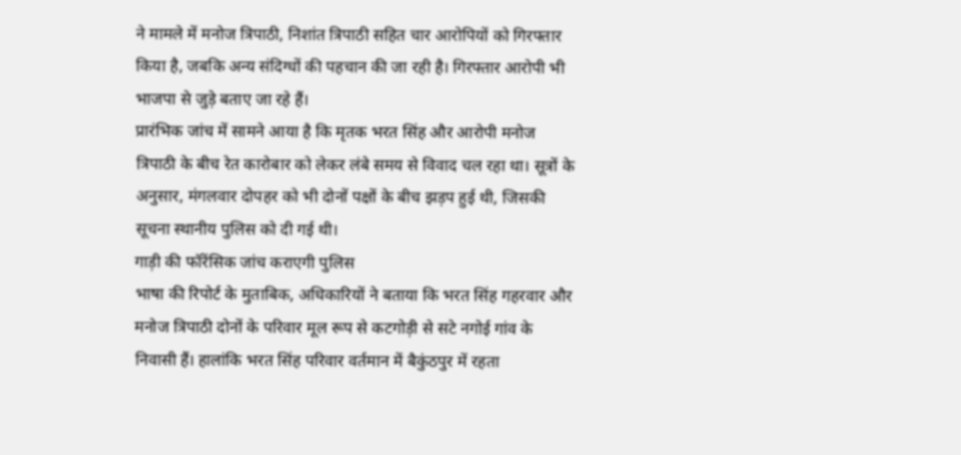ने मामले में मनोज त्रिपाठी, निशांत त्रिपाठी सहित चार आरोपियों को गिरफ्तार किया है, जबकि अन्य संदिग्धों की पहचान की जा रही है। गिरफ्तार आरोपी भी भाजपा से जुड़े बताए जा रहे हैं।
प्रारंभिक जांच में सामने आया है कि मृतक भरत सिंह और आरोपी मनोज त्रिपाठी के बीच रेत कारोबार को लेकर लंबे समय से विवाद चल रहा था। सूत्रों के अनुसार, मंगलवार दोपहर को भी दोनों पक्षों के बीच झड़प हुई थी, जिसकी सूचना स्थानीय पुलिस को दी गई थी।
गाड़ी की फॉरेंसिक जांच कराएगी पुलिस
भाषा की रिपोर्ट के मुताबिक, अधिकारियों ने बताया कि भरत सिंह गहरवार और मनोज त्रिपाठी दोनों के परिवार मूल रूप से कटगोड़ी से सटे नगोई गांव के निवासी हैं। हालांकि भरत सिंह परिवार वर्तमान में बैकुंठपुर में रहता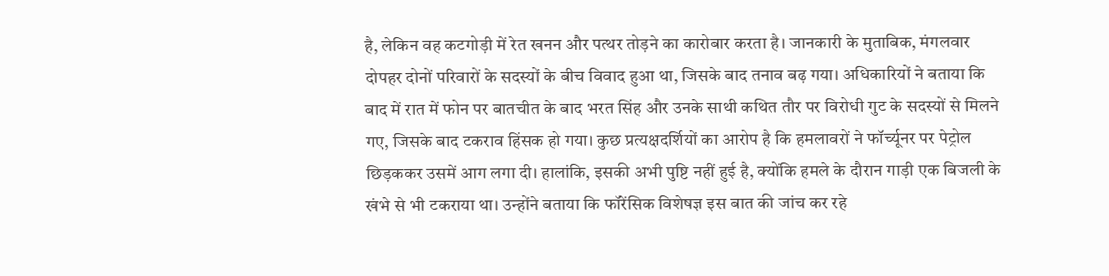है, लेकिन वह कटगोड़ी में रेत खनन और पत्थर तोड़ने का कारोबार करता है। जानकारी के मुताबिक, मंगलवार दोपहर दोनों परिवारों के सदस्यों के बीच विवाद हुआ था, जिसके बाद तनाव बढ़ गया। अधिकारियों ने बताया कि बाद में रात में फोन पर बातचीत के बाद भरत सिंह और उनके साथी कथित तौर पर विरोधी गुट के सदस्यों से मिलने गए, जिसके बाद टकराव हिंसक हो गया। कुछ प्रत्यक्षदर्शियों का आरोप है कि हमलावरों ने फॉर्च्यूनर पर पेट्रोल छिड़ककर उसमें आग लगा दी। हालांकि, इसकी अभी पुष्टि नहीं हुई है, क्योंकि हमले के दौरान गाड़ी एक बिजली के खंभे से भी टकराया था। उन्होंने बताया कि फॉरेंसिक विशेषज्ञ इस बात की जांच कर रहे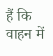हैं कि वाहन में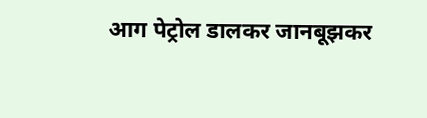आग पेट्रोल डालकर जानबूझकर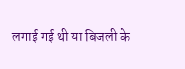लगाई गई थी या बिजली के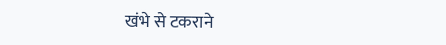खंभे से टकराने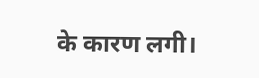के कारण लगी।